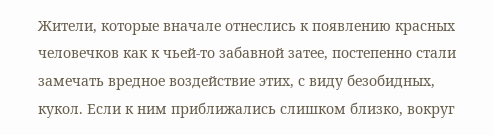Жители, которые вначале отнеслись к появлению красных человечков как к чьей-то забавной затее, постепенно стали замечать вредное воздействие этих, с виду безобидных, кукол. Если к ним приближались слишком близко, вокруг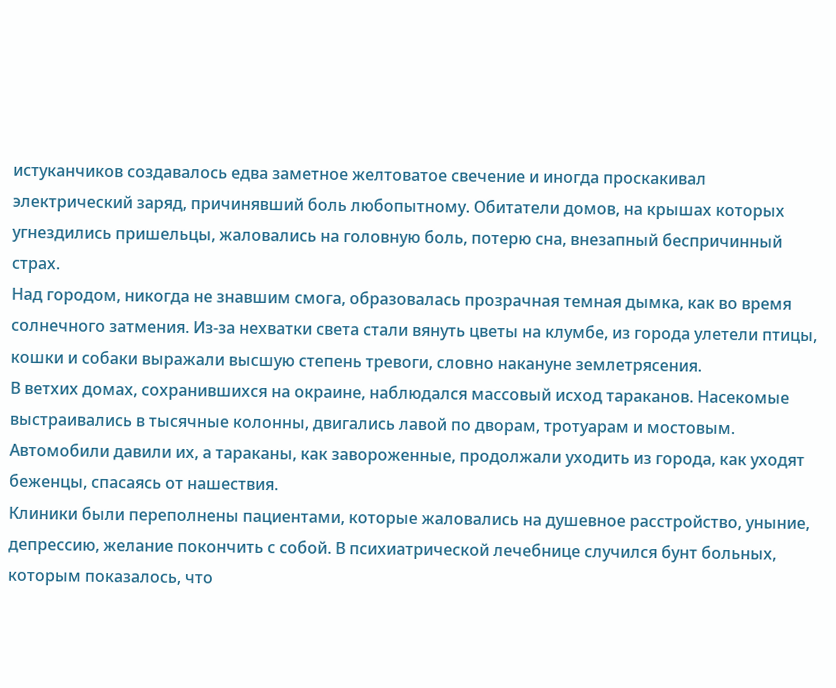истуканчиков создавалось едва заметное желтоватое свечение и иногда проскакивал электрический заряд, причинявший боль любопытному. Обитатели домов, на крышах которых угнездились пришельцы, жаловались на головную боль, потерю сна, внезапный беспричинный страх.
Над городом, никогда не знавшим смога, образовалась прозрачная темная дымка, как во время солнечного затмения. Из-за нехватки света стали вянуть цветы на клумбе, из города улетели птицы, кошки и собаки выражали высшую степень тревоги, словно накануне землетрясения.
В ветхих домах, сохранившихся на окраине, наблюдался массовый исход тараканов. Насекомые выстраивались в тысячные колонны, двигались лавой по дворам, тротуарам и мостовым. Автомобили давили их, а тараканы, как завороженные, продолжали уходить из города, как уходят беженцы, спасаясь от нашествия.
Клиники были переполнены пациентами, которые жаловались на душевное расстройство, уныние, депрессию, желание покончить с собой. В психиатрической лечебнице случился бунт больных, которым показалось, что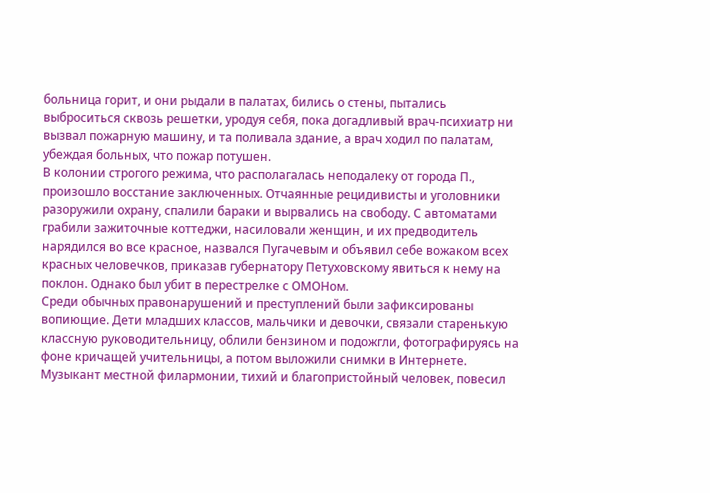больница горит, и они рыдали в палатах, бились о стены, пытались выброситься сквозь решетки, уродуя себя, пока догадливый врач-психиатр ни вызвал пожарную машину, и та поливала здание, а врач ходил по палатам, убеждая больных, что пожар потушен.
В колонии строгого режима, что располагалась неподалеку от города П., произошло восстание заключенных. Отчаянные рецидивисты и уголовники разоружили охрану, спалили бараки и вырвались на свободу. С автоматами грабили зажиточные коттеджи, насиловали женщин, и их предводитель нарядился во все красное, назвался Пугачевым и объявил себе вожаком всех красных человечков, приказав губернатору Петуховскому явиться к нему на поклон. Однако был убит в перестрелке с ОМОНом.
Среди обычных правонарушений и преступлений были зафиксированы вопиющие. Дети младших классов, мальчики и девочки, связали старенькую классную руководительницу, облили бензином и подожгли, фотографируясь на фоне кричащей учительницы, а потом выложили снимки в Интернете. Музыкант местной филармонии, тихий и благопристойный человек, повесил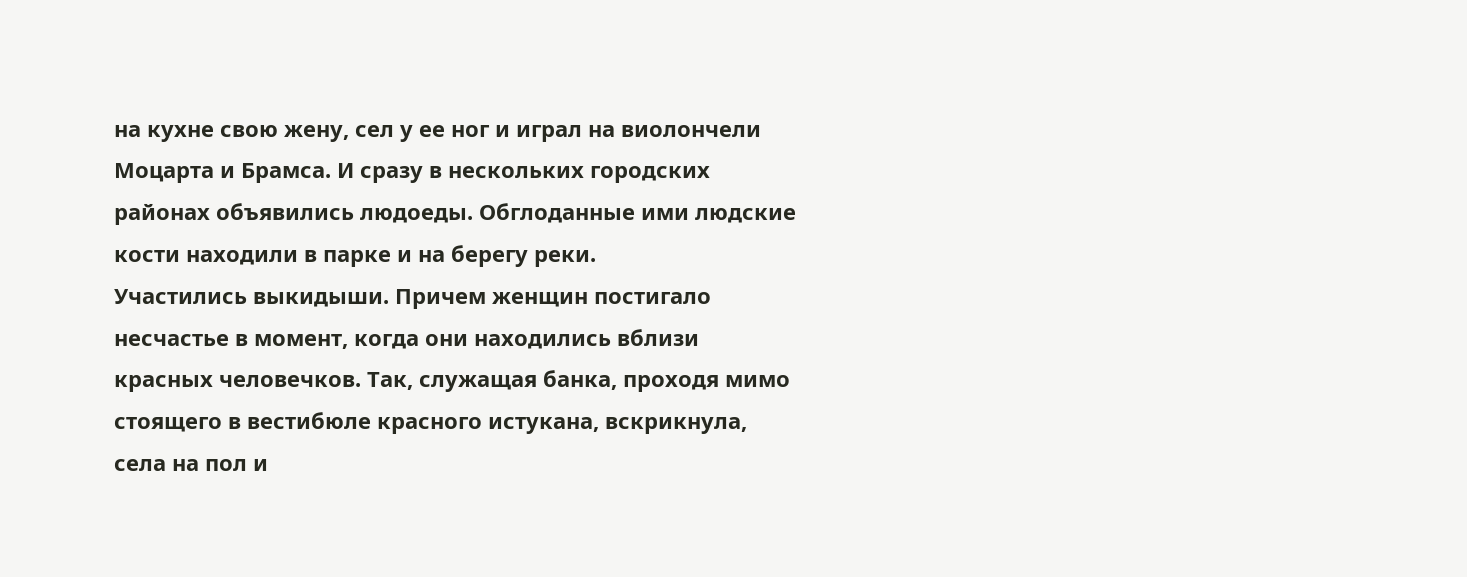на кухне свою жену, сел у ее ног и играл на виолончели Моцарта и Брамса. И сразу в нескольких городских районах объявились людоеды. Обглоданные ими людские кости находили в парке и на берегу реки.
Участились выкидыши. Причем женщин постигало несчастье в момент, когда они находились вблизи красных человечков. Так, служащая банка, проходя мимо стоящего в вестибюле красного истукана, вскрикнула, села на пол и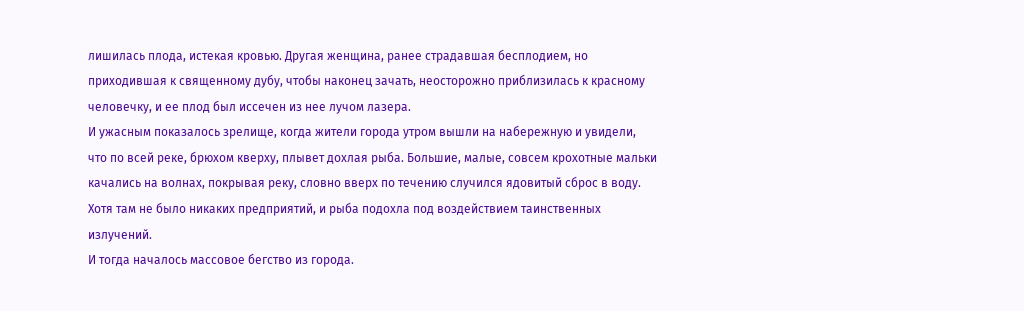лишилась плода, истекая кровью. Другая женщина, ранее страдавшая бесплодием, но приходившая к священному дубу, чтобы наконец зачать, неосторожно приблизилась к красному человечку, и ее плод был иссечен из нее лучом лазера.
И ужасным показалось зрелище, когда жители города утром вышли на набережную и увидели, что по всей реке, брюхом кверху, плывет дохлая рыба. Большие, малые, совсем крохотные мальки качались на волнах, покрывая реку, словно вверх по течению случился ядовитый сброс в воду. Хотя там не было никаких предприятий, и рыба подохла под воздействием таинственных излучений.
И тогда началось массовое бегство из города.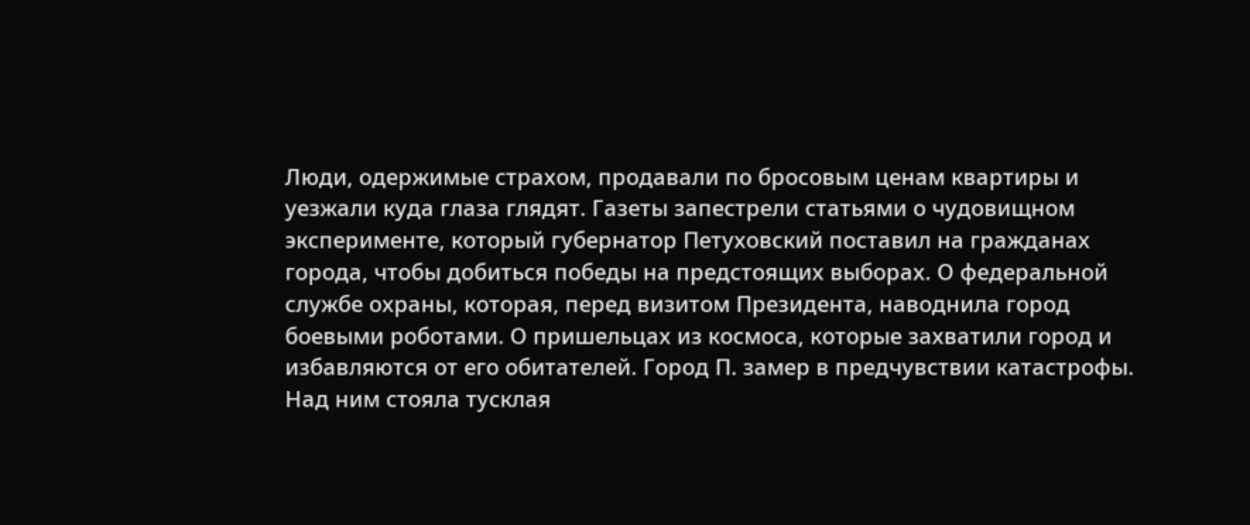Люди, одержимые страхом, продавали по бросовым ценам квартиры и уезжали куда глаза глядят. Газеты запестрели статьями о чудовищном эксперименте, который губернатор Петуховский поставил на гражданах города, чтобы добиться победы на предстоящих выборах. О федеральной службе охраны, которая, перед визитом Президента, наводнила город боевыми роботами. О пришельцах из космоса, которые захватили город и избавляются от его обитателей. Город П. замер в предчувствии катастрофы. Над ним стояла тусклая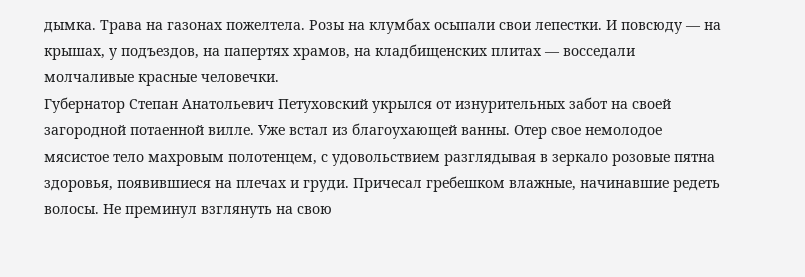дымка. Трава на газонах пожелтела. Розы на клумбах осыпали свои лепестки. И повсюду — на крышах, у подъездов, на папертях храмов, на кладбищенских плитах — восседали молчаливые красные человечки.
Губернатор Степан Анатольевич Петуховский укрылся от изнурительных забот на своей загородной потаенной вилле. Уже встал из благоухающей ванны. Отер свое немолодое мясистое тело махровым полотенцем, с удовольствием разглядывая в зеркало розовые пятна здоровья, появившиеся на плечах и груди. Причесал гребешком влажные, начинавшие редеть волосы. Не преминул взглянуть на свою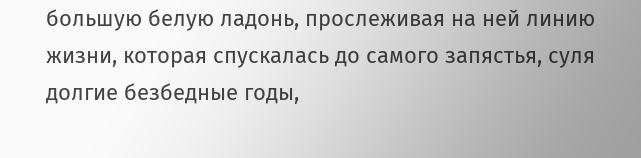большую белую ладонь, прослеживая на ней линию жизни, которая спускалась до самого запястья, суля долгие безбедные годы,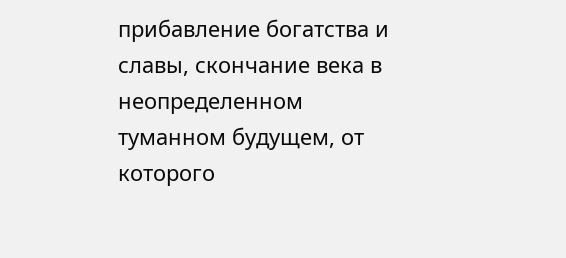прибавление богатства и славы, скончание века в неопределенном туманном будущем, от которого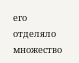его отделяло множество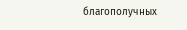благополучных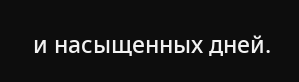и насыщенных дней.